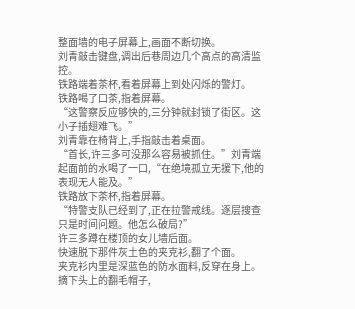整面墙的电子屏幕上,画面不断切换。
刘青敲击键盘,调出后巷周边几个高点的高清监控。
铁路端着茶杯,看着屏幕上到处闪烁的警灯。
铁路喝了口茶,指着屏幕。
“这警察反应够快的,三分钟就封锁了街区。这小子插翅难飞。”
刘青靠在椅背上,手指敲击着桌面。
“首长,许三多可没那么容易被抓住。”刘青端起面前的水喝了一口,“在绝境孤立无援下,他的表现无人能及。”
铁路放下茶杯,指着屏幕。
“特警支队已经到了,正在拉警戒线。逐层搜查只是时间问题。他怎么破局?”
许三多蹲在楼顶的女儿墙后面。
快速脱下那件灰土色的夹克衫,翻了个面。
夹克衫内里是深蓝色的防水面料,反穿在身上。
摘下头上的翻毛帽子,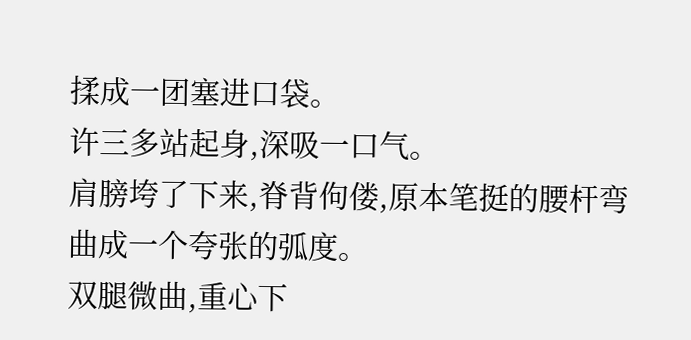揉成一团塞进口袋。
许三多站起身,深吸一口气。
肩膀垮了下来,脊背佝偻,原本笔挺的腰杆弯曲成一个夸张的弧度。
双腿微曲,重心下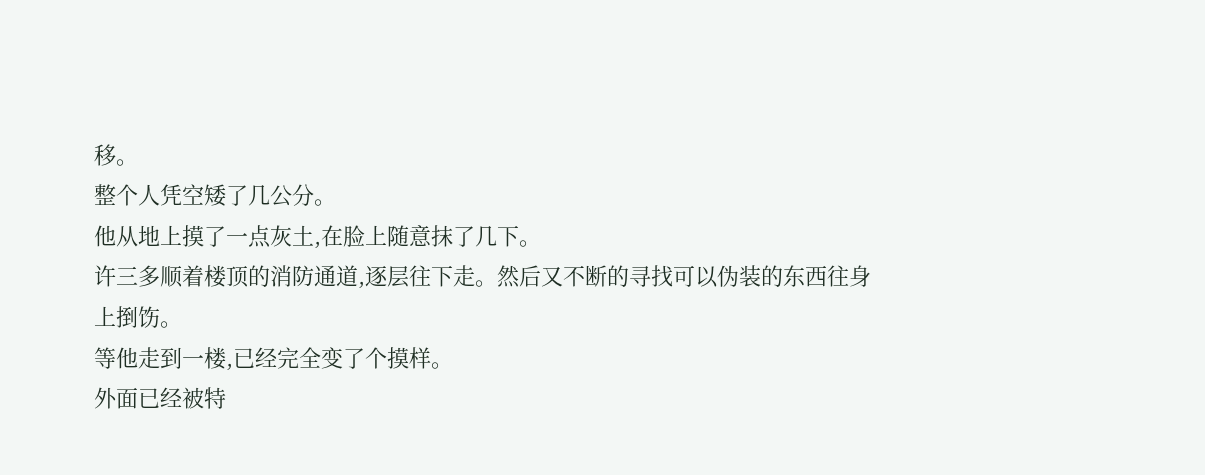移。
整个人凭空矮了几公分。
他从地上摸了一点灰土,在脸上随意抹了几下。
许三多顺着楼顶的消防通道,逐层往下走。然后又不断的寻找可以伪装的东西往身上捯饬。
等他走到一楼,已经完全变了个摸样。
外面已经被特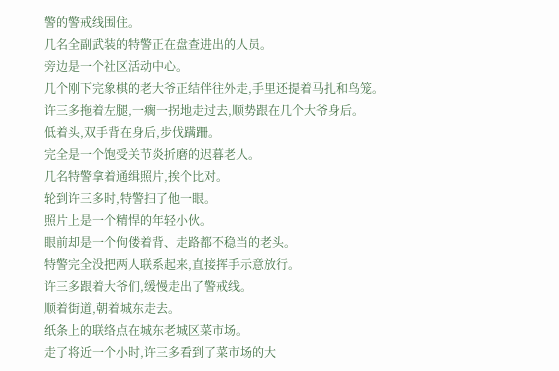警的警戒线围住。
几名全副武装的特警正在盘查进出的人员。
旁边是一个社区活动中心。
几个刚下完象棋的老大爷正结伴往外走,手里还提着马扎和鸟笼。
许三多拖着左腿,一瘸一拐地走过去,顺势跟在几个大爷身后。
低着头,双手背在身后,步伐蹒跚。
完全是一个饱受关节炎折磨的迟暮老人。
几名特警拿着通缉照片,挨个比对。
轮到许三多时,特警扫了他一眼。
照片上是一个精悍的年轻小伙。
眼前却是一个佝偻着背、走路都不稳当的老头。
特警完全没把两人联系起来,直接挥手示意放行。
许三多跟着大爷们,缓慢走出了警戒线。
顺着街道,朝着城东走去。
纸条上的联络点在城东老城区菜市场。
走了将近一个小时,许三多看到了菜市场的大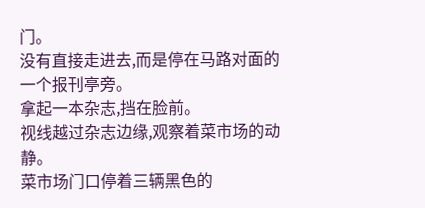门。
没有直接走进去,而是停在马路对面的一个报刊亭旁。
拿起一本杂志,挡在脸前。
视线越过杂志边缘,观察着菜市场的动静。
菜市场门口停着三辆黑色的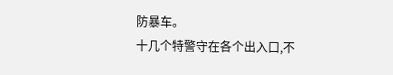防暴车。
十几个特警守在各个出入口,不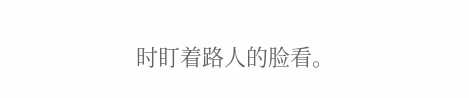时盯着路人的脸看。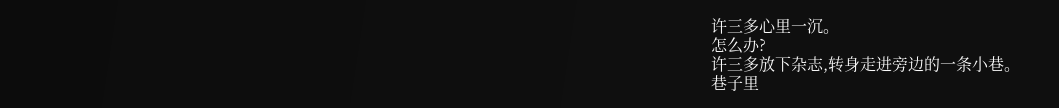许三多心里一沉。
怎么办?
许三多放下杂志,转身走进旁边的一条小巷。
巷子里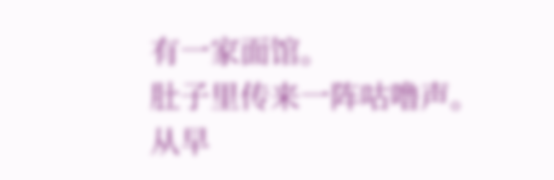有一家面馆。
肚子里传来一阵咕噜声。
从早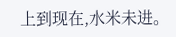上到现在,水米未进。